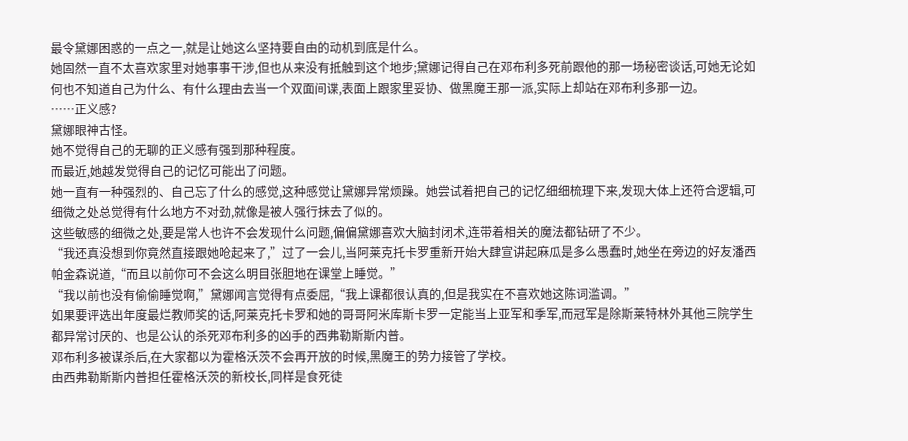最令黛娜困惑的一点之一,就是让她这么坚持要自由的动机到底是什么。
她固然一直不太喜欢家里对她事事干涉,但也从来没有抵触到这个地步;黛娜记得自己在邓布利多死前跟他的那一场秘密谈话,可她无论如何也不知道自己为什么、有什么理由去当一个双面间谍,表面上跟家里妥协、做黑魔王那一派,实际上却站在邓布利多那一边。
……正义感?
黛娜眼神古怪。
她不觉得自己的无聊的正义感有强到那种程度。
而最近,她越发觉得自己的记忆可能出了问题。
她一直有一种强烈的、自己忘了什么的感觉,这种感觉让黛娜异常烦躁。她尝试着把自己的记忆细细梳理下来,发现大体上还符合逻辑,可细微之处总觉得有什么地方不对劲,就像是被人强行抹去了似的。
这些敏感的细微之处,要是常人也许不会发现什么问题,偏偏黛娜喜欢大脑封闭术,连带着相关的魔法都钻研了不少。
“我还真没想到你竟然直接跟她呛起来了,”过了一会儿,当阿莱克托卡罗重新开始大肆宣讲起麻瓜是多么愚蠢时,她坐在旁边的好友潘西帕金森说道,“而且以前你可不会这么明目张胆地在课堂上睡觉。”
“我以前也没有偷偷睡觉啊,”黛娜闻言觉得有点委屈,“我上课都很认真的,但是我实在不喜欢她这陈词滥调。”
如果要评选出年度最烂教师奖的话,阿莱克托卡罗和她的哥哥阿米库斯卡罗一定能当上亚军和季军,而冠军是除斯莱特林外其他三院学生都异常讨厌的、也是公认的杀死邓布利多的凶手的西弗勒斯斯内普。
邓布利多被谋杀后,在大家都以为霍格沃茨不会再开放的时候,黑魔王的势力接管了学校。
由西弗勒斯斯内普担任霍格沃茨的新校长,同样是食死徒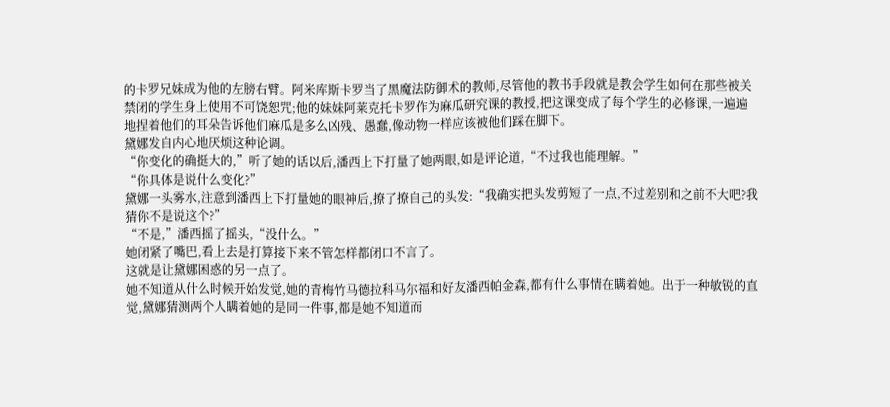的卡罗兄妹成为他的左膀右臂。阿米库斯卡罗当了黑魔法防御术的教师,尽管他的教书手段就是教会学生如何在那些被关禁闭的学生身上使用不可饶恕咒;他的妹妹阿莱克托卡罗作为麻瓜研究课的教授,把这课变成了每个学生的必修课,一遍遍地捏着他们的耳朵告诉他们麻瓜是多么凶残、愚蠢,像动物一样应该被他们踩在脚下。
黛娜发自内心地厌烦这种论调。
“你变化的确挺大的,”听了她的话以后,潘西上下打量了她两眼,如是评论道,“不过我也能理解。”
“你具体是说什么变化?”
黛娜一头雾水,注意到潘西上下打量她的眼神后,撩了撩自己的头发:“我确实把头发剪短了一点,不过差别和之前不大吧?我猜你不是说这个?”
“不是,”潘西摇了摇头,“没什么。”
她闭紧了嘴巴,看上去是打算接下来不管怎样都闭口不言了。
这就是让黛娜困惑的另一点了。
她不知道从什么时候开始发觉,她的青梅竹马德拉科马尔福和好友潘西帕金森,都有什么事情在瞒着她。出于一种敏锐的直觉,黛娜猜测两个人瞒着她的是同一件事,都是她不知道而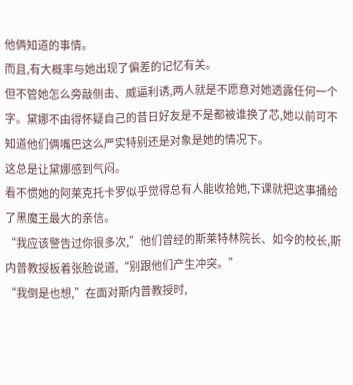他俩知道的事情。
而且,有大概率与她出现了偏差的记忆有关。
但不管她怎么旁敲侧击、威逼利诱,两人就是不愿意对她透露任何一个字。黛娜不由得怀疑自己的昔日好友是不是都被谁换了芯,她以前可不知道他们俩嘴巴这么严实特别还是对象是她的情况下。
这总是让黛娜感到气闷。
看不惯她的阿莱克托卡罗似乎觉得总有人能收拾她,下课就把这事捅给了黑魔王最大的亲信。
“我应该警告过你很多次,”他们曾经的斯莱特林院长、如今的校长,斯内普教授板着张脸说道,“别跟他们产生冲突。”
“我倒是也想,”在面对斯内普教授时,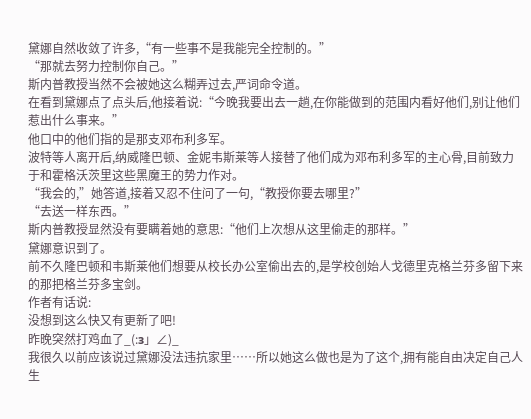黛娜自然收敛了许多,“有一些事不是我能完全控制的。”
“那就去努力控制你自己。”
斯内普教授当然不会被她这么糊弄过去,严词命令道。
在看到黛娜点了点头后,他接着说:“今晚我要出去一趟,在你能做到的范围内看好他们,别让他们惹出什么事来。”
他口中的他们指的是那支邓布利多军。
波特等人离开后,纳威隆巴顿、金妮韦斯莱等人接替了他们成为邓布利多军的主心骨,目前致力于和霍格沃茨里这些黑魔王的势力作对。
“我会的,”她答道,接着又忍不住问了一句,“教授你要去哪里?”
“去送一样东西。”
斯内普教授显然没有要瞒着她的意思:“他们上次想从这里偷走的那样。”
黛娜意识到了。
前不久隆巴顿和韦斯莱他们想要从校长办公室偷出去的,是学校创始人戈德里克格兰芬多留下来的那把格兰芬多宝剑。
作者有话说:
没想到这么快又有更新了吧!
昨晚突然打鸡血了_(:з」∠)_
我很久以前应该说过黛娜没法违抗家里……所以她这么做也是为了这个,拥有能自由决定自己人生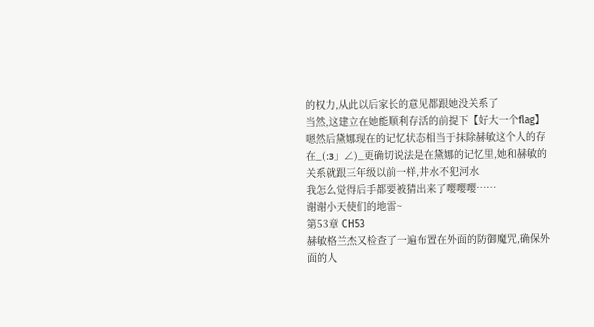的权力,从此以后家长的意见都跟她没关系了
当然,这建立在她能顺利存活的前提下【好大一个flag】
嗯然后黛娜现在的记忆状态相当于抹除赫敏这个人的存在_(:з」∠)_更确切说法是在黛娜的记忆里,她和赫敏的关系就跟三年级以前一样,井水不犯河水
我怎么觉得后手都要被猜出来了嘤嘤嘤……
谢谢小天使们的地雷~
第53章 CH53
赫敏格兰杰又检查了一遍布置在外面的防御魔咒,确保外面的人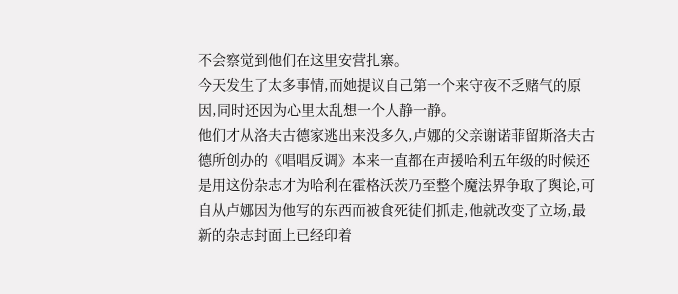不会察觉到他们在这里安营扎寨。
今天发生了太多事情,而她提议自己第一个来守夜不乏赌气的原因,同时还因为心里太乱想一个人静一静。
他们才从洛夫古德家逃出来没多久,卢娜的父亲谢诺菲留斯洛夫古德所创办的《唱唱反调》本来一直都在声援哈利五年级的时候还是用这份杂志才为哈利在霍格沃茨乃至整个魔法界争取了舆论,可自从卢娜因为他写的东西而被食死徒们抓走,他就改变了立场,最新的杂志封面上已经印着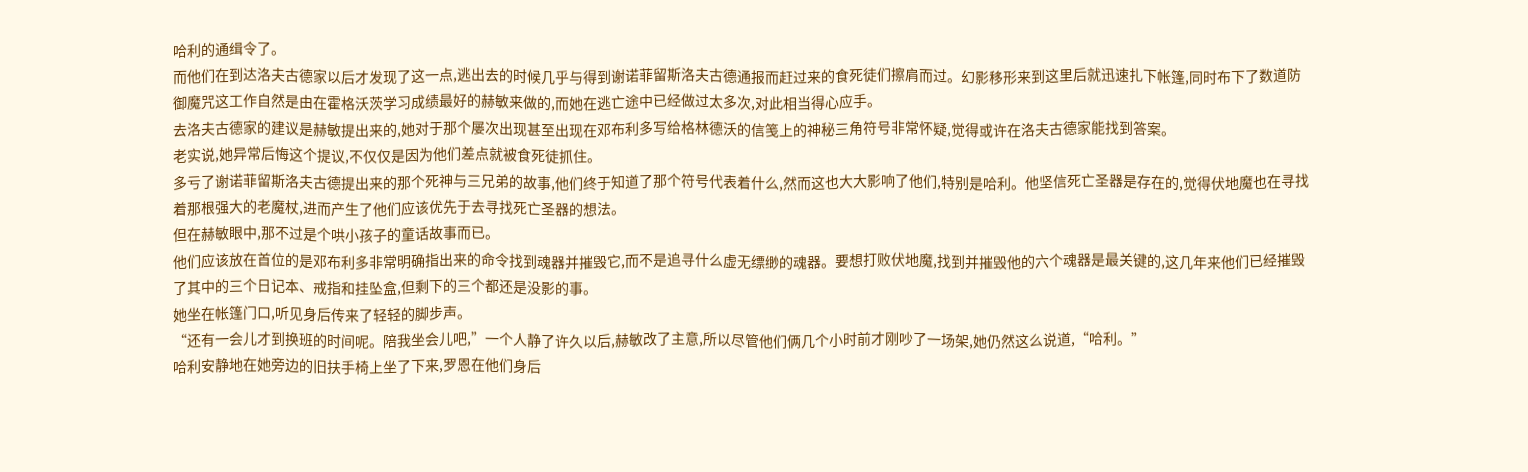哈利的通缉令了。
而他们在到达洛夫古德家以后才发现了这一点,逃出去的时候几乎与得到谢诺菲留斯洛夫古德通报而赶过来的食死徒们擦肩而过。幻影移形来到这里后就迅速扎下帐篷,同时布下了数道防御魔咒这工作自然是由在霍格沃茨学习成绩最好的赫敏来做的,而她在逃亡途中已经做过太多次,对此相当得心应手。
去洛夫古德家的建议是赫敏提出来的,她对于那个屡次出现甚至出现在邓布利多写给格林德沃的信笺上的神秘三角符号非常怀疑,觉得或许在洛夫古德家能找到答案。
老实说,她异常后悔这个提议,不仅仅是因为他们差点就被食死徒抓住。
多亏了谢诺菲留斯洛夫古德提出来的那个死神与三兄弟的故事,他们终于知道了那个符号代表着什么,然而这也大大影响了他们,特别是哈利。他坚信死亡圣器是存在的,觉得伏地魔也在寻找着那根强大的老魔杖,进而产生了他们应该优先于去寻找死亡圣器的想法。
但在赫敏眼中,那不过是个哄小孩子的童话故事而已。
他们应该放在首位的是邓布利多非常明确指出来的命令找到魂器并摧毁它,而不是追寻什么虚无缥缈的魂器。要想打败伏地魔,找到并摧毁他的六个魂器是最关键的,这几年来他们已经摧毁了其中的三个日记本、戒指和挂坠盒,但剩下的三个都还是没影的事。
她坐在帐篷门口,听见身后传来了轻轻的脚步声。
“还有一会儿才到换班的时间呢。陪我坐会儿吧,”一个人静了许久以后,赫敏改了主意,所以尽管他们俩几个小时前才刚吵了一场架,她仍然这么说道,“哈利。”
哈利安静地在她旁边的旧扶手椅上坐了下来,罗恩在他们身后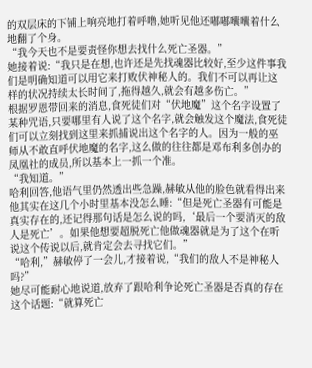的双层床的下铺上响亮地打着呼噜,她听见他还嘟嘟囔囔着什么地翻了个身。
“我今天也不是要责怪你想去找什么死亡圣器。”
她接着说:“我只是在想,也许还是先找魂器比较好,至少这件事我们是明确知道可以用它来打败伏神秘人的。我们不可以再让这样的状况持续太长时间了,拖得越久,就会有越多伤亡。”
根据罗恩带回来的消息,食死徒们对“伏地魔”这个名字设置了某种咒语,只要哪里有人说了这个名字,就会触发这个魔法,食死徒们可以立刻找到这里来抓捕说出这个名字的人。因为一般的巫师从不敢直呼伏地魔的名字,这么做的往往都是邓布利多创办的凤凰社的成员,所以基本上一抓一个准。
“我知道。”
哈利回答,他语气里仍然透出些急躁,赫敏从他的脸色就看得出来他其实在这几个小时里基本没怎么睡:“但是死亡圣器有可能是真实存在的,还记得那句话是怎么说的吗,‘最后一个要消灭的敌人是死亡’。如果他想要超脱死亡他做魂器就是为了这个在听说这个传说以后,就肯定会去寻找它们。”
“哈利,”赫敏停了一会儿,才接着说,“我们的敌人不是神秘人吗?”
她尽可能耐心地说道,放弃了跟哈利争论死亡圣器是否真的存在这个话题:“就算死亡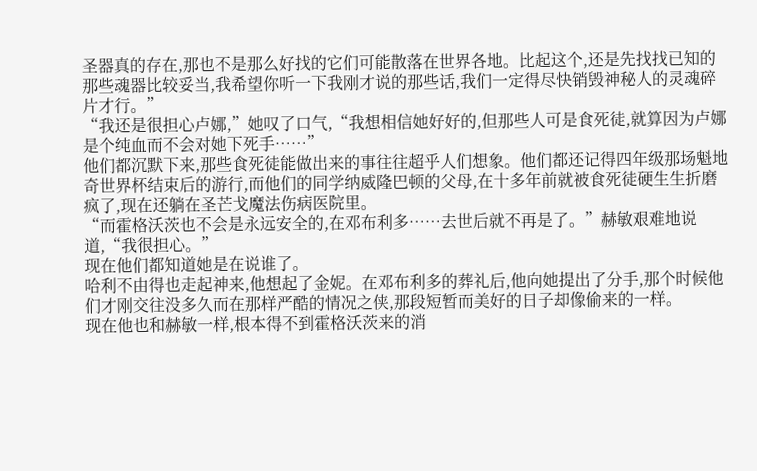圣器真的存在,那也不是那么好找的它们可能散落在世界各地。比起这个,还是先找找已知的那些魂器比较妥当,我希望你听一下我刚才说的那些话,我们一定得尽快销毁神秘人的灵魂碎片才行。”
“我还是很担心卢娜,”她叹了口气,“我想相信她好好的,但那些人可是食死徒,就算因为卢娜是个纯血而不会对她下死手……”
他们都沉默下来,那些食死徒能做出来的事往往超乎人们想象。他们都还记得四年级那场魁地奇世界杯结束后的游行,而他们的同学纳威隆巴顿的父母,在十多年前就被食死徒硬生生折磨疯了,现在还躺在圣芒戈魔法伤病医院里。
“而霍格沃茨也不会是永远安全的,在邓布利多……去世后就不再是了。”赫敏艰难地说道,“我很担心。”
现在他们都知道她是在说谁了。
哈利不由得也走起神来,他想起了金妮。在邓布利多的葬礼后,他向她提出了分手,那个时候他们才刚交往没多久而在那样严酷的情况之侠,那段短暂而美好的日子却像偷来的一样。
现在他也和赫敏一样,根本得不到霍格沃茨来的消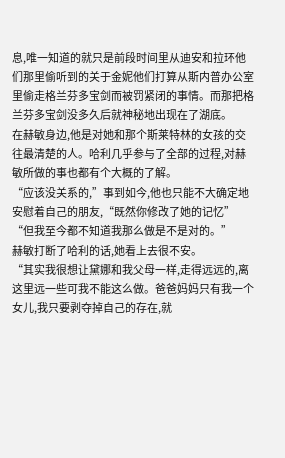息,唯一知道的就只是前段时间里从迪安和拉环他们那里偷听到的关于金妮他们打算从斯内普办公室里偷走格兰芬多宝剑而被罚紧闭的事情。而那把格兰芬多宝剑没多久后就神秘地出现在了湖底。
在赫敏身边,他是对她和那个斯莱特林的女孩的交往最清楚的人。哈利几乎参与了全部的过程,对赫敏所做的事也都有个大概的了解。
“应该没关系的,”事到如今,他也只能不大确定地安慰着自己的朋友,“既然你修改了她的记忆”
“但我至今都不知道我那么做是不是对的。”
赫敏打断了哈利的话,她看上去很不安。
“其实我很想让黛娜和我父母一样,走得远远的,离这里远一些可我不能这么做。爸爸妈妈只有我一个女儿,我只要剥夺掉自己的存在,就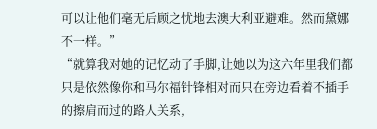可以让他们毫无后顾之忧地去澳大利亚避难。然而黛娜不一样。”
“就算我对她的记忆动了手脚,让她以为这六年里我们都只是依然像你和马尔福针锋相对而只在旁边看着不插手的擦肩而过的路人关系,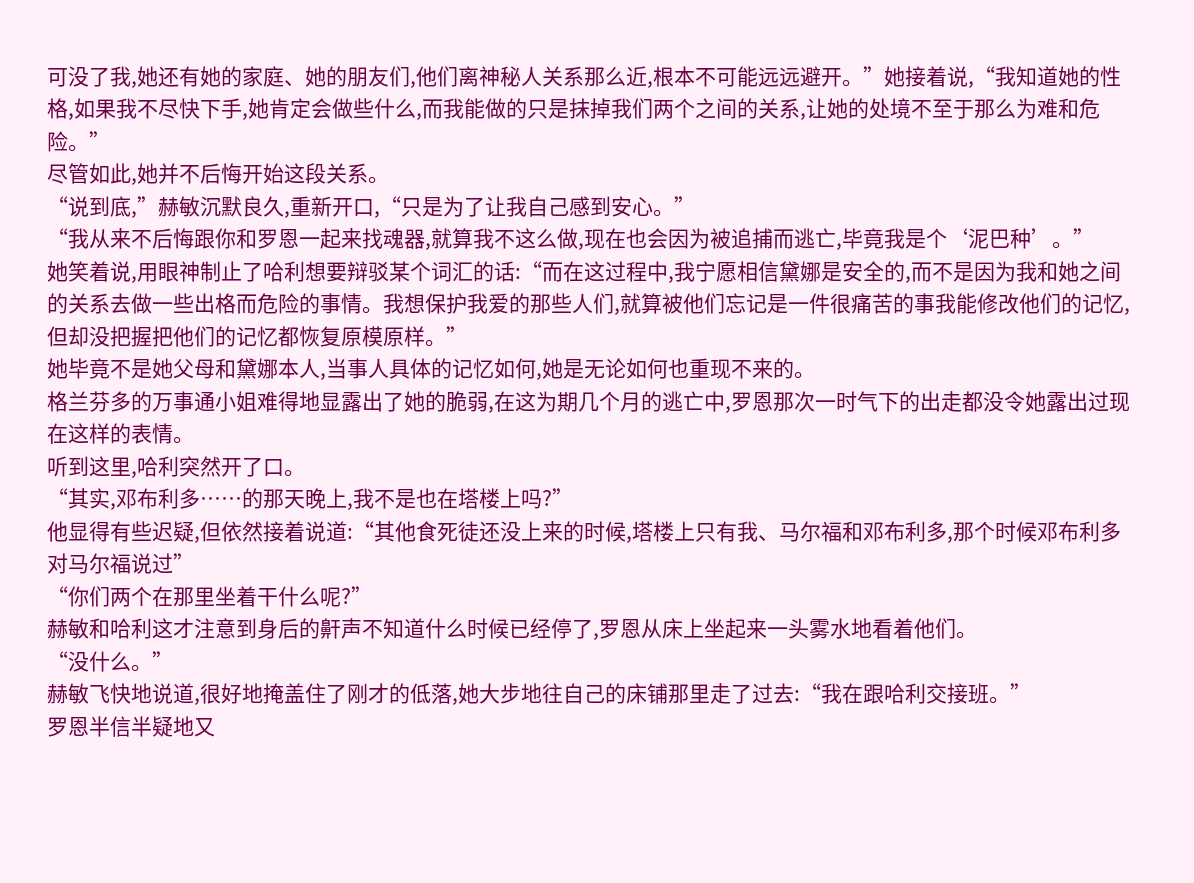可没了我,她还有她的家庭、她的朋友们,他们离神秘人关系那么近,根本不可能远远避开。”她接着说,“我知道她的性格,如果我不尽快下手,她肯定会做些什么,而我能做的只是抹掉我们两个之间的关系,让她的处境不至于那么为难和危险。”
尽管如此,她并不后悔开始这段关系。
“说到底,”赫敏沉默良久,重新开口,“只是为了让我自己感到安心。”
“我从来不后悔跟你和罗恩一起来找魂器,就算我不这么做,现在也会因为被追捕而逃亡,毕竟我是个‘泥巴种’。”
她笑着说,用眼神制止了哈利想要辩驳某个词汇的话:“而在这过程中,我宁愿相信黛娜是安全的,而不是因为我和她之间的关系去做一些出格而危险的事情。我想保护我爱的那些人们,就算被他们忘记是一件很痛苦的事我能修改他们的记忆,但却没把握把他们的记忆都恢复原模原样。”
她毕竟不是她父母和黛娜本人,当事人具体的记忆如何,她是无论如何也重现不来的。
格兰芬多的万事通小姐难得地显露出了她的脆弱,在这为期几个月的逃亡中,罗恩那次一时气下的出走都没令她露出过现在这样的表情。
听到这里,哈利突然开了口。
“其实,邓布利多……的那天晚上,我不是也在塔楼上吗?”
他显得有些迟疑,但依然接着说道:“其他食死徒还没上来的时候,塔楼上只有我、马尔福和邓布利多,那个时候邓布利多对马尔福说过”
“你们两个在那里坐着干什么呢?”
赫敏和哈利这才注意到身后的鼾声不知道什么时候已经停了,罗恩从床上坐起来一头雾水地看着他们。
“没什么。”
赫敏飞快地说道,很好地掩盖住了刚才的低落,她大步地往自己的床铺那里走了过去:“我在跟哈利交接班。”
罗恩半信半疑地又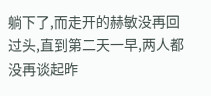躺下了,而走开的赫敏没再回过头,直到第二天一早,两人都没再谈起昨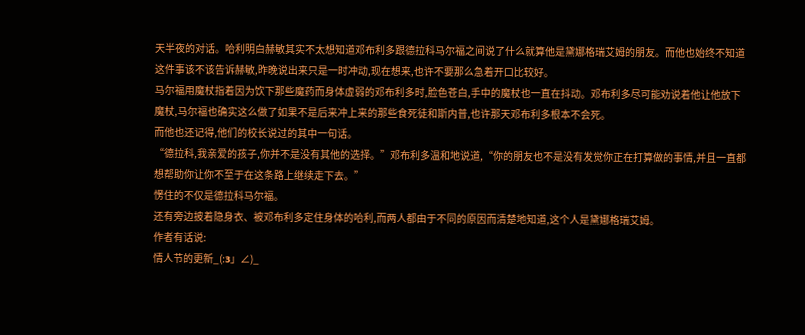天半夜的对话。哈利明白赫敏其实不太想知道邓布利多跟德拉科马尔福之间说了什么就算他是黛娜格瑞艾姆的朋友。而他也始终不知道这件事该不该告诉赫敏,昨晚说出来只是一时冲动,现在想来,也许不要那么急着开口比较好。
马尔福用魔杖指着因为饮下那些魔药而身体虚弱的邓布利多时,脸色苍白,手中的魔杖也一直在抖动。邓布利多尽可能劝说着他让他放下魔杖,马尔福也确实这么做了如果不是后来冲上来的那些食死徒和斯内普,也许那天邓布利多根本不会死。
而他也还记得,他们的校长说过的其中一句话。
“德拉科,我亲爱的孩子,你并不是没有其他的选择。”邓布利多温和地说道,“你的朋友也不是没有发觉你正在打算做的事情,并且一直都想帮助你让你不至于在这条路上继续走下去。”
愣住的不仅是德拉科马尔福。
还有旁边披着隐身衣、被邓布利多定住身体的哈利,而两人都由于不同的原因而清楚地知道,这个人是黛娜格瑞艾姆。
作者有话说:
情人节的更新_(:з」∠)_